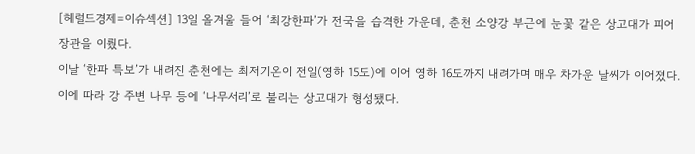[헤럴드경제=이슈섹션] 13일 올겨울 들어 ‘최강한파’가 전국을 습격한 가운데, 춘천 소양강 부근에 눈꽃 같은 상고대가 피어 장관을 이뤘다.
이날 ‘한파 특보’가 내려진 춘천에는 최저기온이 전일(영하 15도)에 이어 영하 16도까지 내려가며 매우 차가운 날씨가 이어졌다. 이에 따라 강 주변 나무 등에 ‘나무서리’로 불리는 상고대가 형성됐다.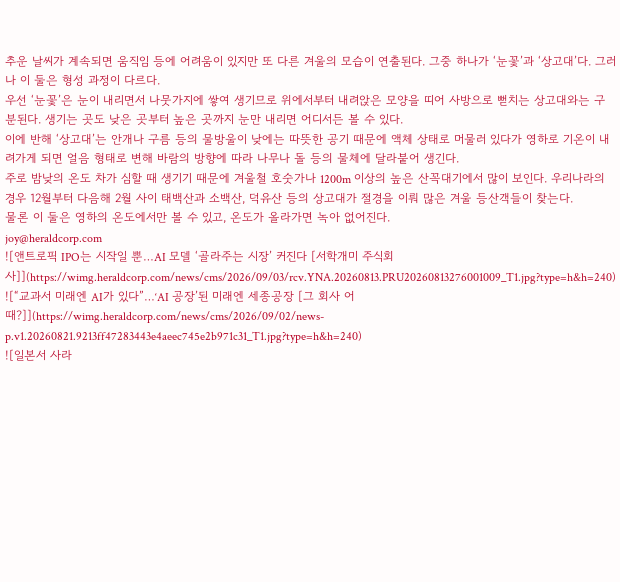추운 날씨가 계속되면 움직임 등에 어려움이 있지만 또 다른 겨울의 모습이 연출된다. 그중 하나가 ‘눈꽃’과 ‘상고대’다. 그러나 이 둘은 형성 과정이 다르다.
우선 ‘눈꽃’은 눈이 내리면서 나뭇가지에 쌓여 생기므로 위에서부터 내려앉은 모양을 띠어 사방으로 뻗치는 상고대와는 구분된다. 생기는 곳도 낮은 곳부터 높은 곳까지 눈만 내리면 어디서든 볼 수 있다.
이에 반해 ‘상고대’는 안개나 구름 등의 물방울이 낮에는 따뜻한 공기 때문에 액체 상태로 머물러 있다가 영하로 기온이 내려가게 되면 얼음 형태로 변해 바람의 방향에 따라 나무나 돌 등의 물체에 달라붙어 생긴다.
주로 밤낮의 온도 차가 심할 때 생기기 때문에 겨울철 호숫가나 1200m 이상의 높은 산꼭대기에서 많이 보인다. 우리나라의 경우 12월부터 다음해 2월 사이 태백산과 소백산, 덕유산 등의 상고대가 절경을 이뤄 많은 겨울 등산객들이 찾는다.
물론 이 둘은 영하의 온도에서만 볼 수 있고, 온도가 올라가면 녹아 없어진다.
joy@heraldcorp.com
![앤트로픽 IPO는 시작일 뿐…AI 모델 ‘골라주는 시장’ 커진다 [서학개미 주식회사]](https://wimg.heraldcorp.com/news/cms/2026/09/03/rcv.YNA.20260813.PRU20260813276001009_T1.jpg?type=h&h=240)
![“교과서 미래엔 AI가 있다”…‘AI 공장’된 미래엔 세종공장 [그 회사 어때?]](https://wimg.heraldcorp.com/news/cms/2026/09/02/news-p.v1.20260821.9213ff47283443e4aeec745e2b971c31_T1.jpg?type=h&h=240)
![일본서 사라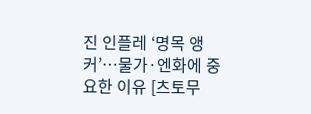진 인플레 ‘명목 앵커’…물가·엔화에 중요한 이유 [츠토무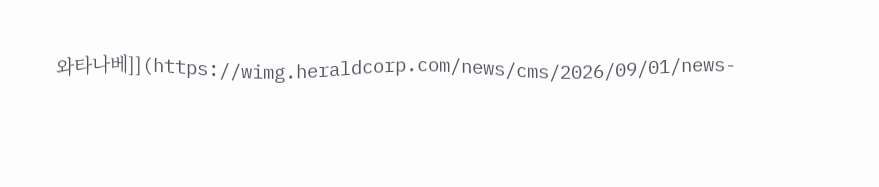와타나베]](https://wimg.heraldcorp.com/news/cms/2026/09/01/news-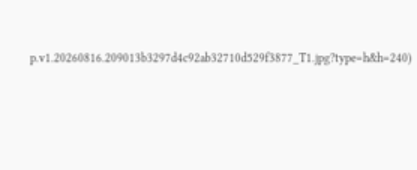p.v1.20260816.209013b3297d4c92ab32710d529f3877_T1.jpg?type=h&h=240)